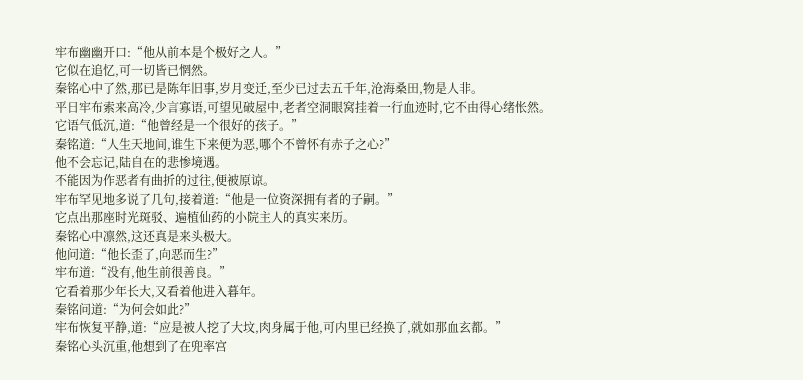牢布幽幽开口:“他从前本是个极好之人。”
它似在追忆,可一切皆已惘然。
秦铭心中了然,那已是陈年旧事,岁月变迁,至少已过去五千年,沧海桑田,物是人非。
平日牢布索来高冷,少言寡语,可望见破屋中,老者空洞眼窝挂着一行血迹时,它不由得心绪怅然。
它语气低沉,道:“他曾经是一个很好的孩子。”
秦铭道:“人生天地间,谁生下来便为恶,哪个不曾怀有赤子之心?”
他不会忘记,陆自在的悲惨境遇。
不能因为作恶者有曲折的过往,便被原谅。
牢布罕见地多说了几句,接着道:“他是一位资深拥有者的子嗣。”
它点出那座时光斑驳、遍植仙药的小院主人的真实来历。
秦铭心中凛然,这还真是来头极大。
他问道:“他长歪了,向恶而生?”
牢布道:“没有,他生前很善良。”
它看着那少年长大,又看着他进入暮年。
秦铭问道:“为何会如此?”
牢布恢复平静,道:“应是被人挖了大坟,肉身属于他,可内里已经换了,就如那血玄都。”
秦铭心头沉重,他想到了在兜率宫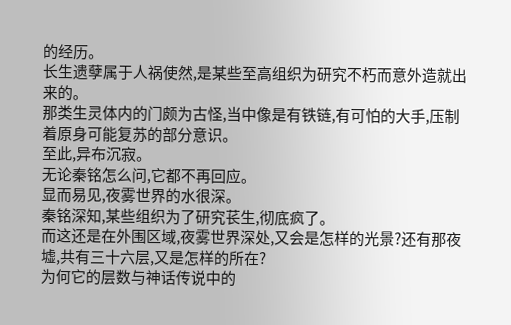的经历。
长生遗孽属于人祸使然,是某些至高组织为研究不朽而意外造就出来的。
那类生灵体内的门颇为古怪,当中像是有铁链,有可怕的大手,压制着原身可能复苏的部分意识。
至此,异布沉寂。
无论秦铭怎么问,它都不再回应。
显而易见,夜雾世界的水很深。
秦铭深知,某些组织为了研究苌生,彻底疯了。
而这还是在外围区域,夜雾世界深处,又会是怎样的光景?还有那夜墟,共有三十六层,又是怎样的所在?
为何它的层数与神话传说中的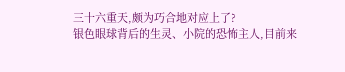三十六重天,颇为巧合地对应上了?
银色眼球背后的生灵、小院的恐怖主人,目前来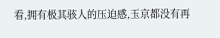看,拥有极其骇人的压迫感,玉京都没有再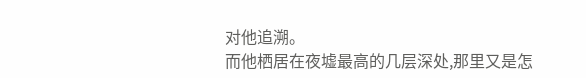对他追溯。
而他栖居在夜墟最高的几层深处,那里又是怎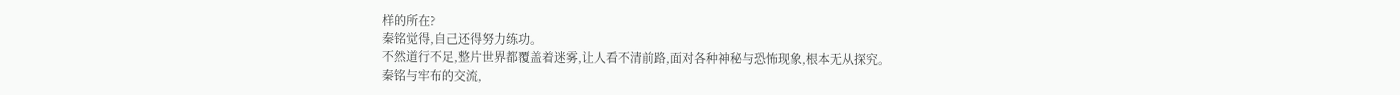样的所在?
秦铭觉得,自己还得努力练功。
不然道行不足,整片世界都覆盖着迷雾,让人看不清前路,面对各种神秘与恐怖现象,根本无从探究。
秦铭与牢布的交流,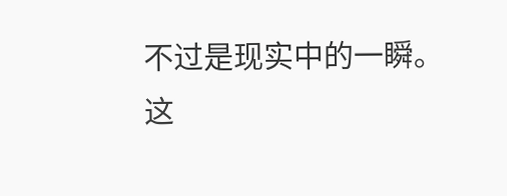不过是现实中的一瞬。
这